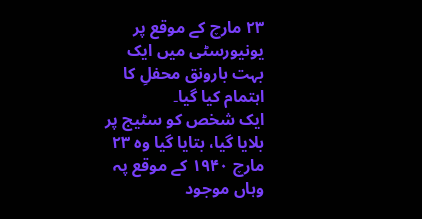۲۳ مارچ کے موقع پر یونیورسٹی میں ایک بہت بارونق محفلِ کا اہتمام کیا گیا۔
ایک شخص کو سٹیج پر بلایا گیا، بتایا گیا وہ ۲۳ مارچ ۱۹۴۰ کے موقع پہ وہاں موجود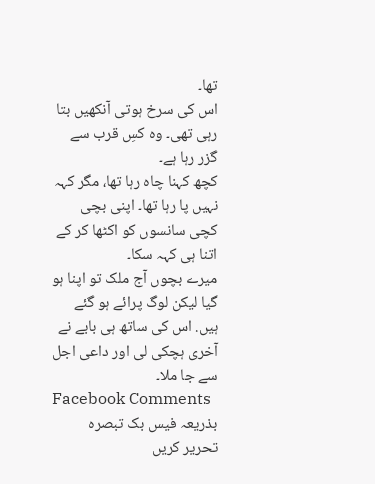تھا۔
اس کی سرخ ہوتی آنکھیں بتا رہی تھی۔ وہ کسِ قرب سے گزر رہا ہے۔
کچھ کہنا چاہ رہا تھا، مگر کہہ نہیں پا رہا تھا۔ اپنی بچی کچی سانسوں کو اکٹھا کر کے اتنا ہی کہہ سکا۔
میرے بچوں آج ملک تو اپنا ہو گیا لیکن لوگ پرائے ہو گئے ہیں. اس کی ساتھ ہی بابے نے آخری ہچکی لی اور داعی اجل سے جا ملا۔
Facebook Comments
بذریعہ فیس بک تبصرہ تحریر کریں